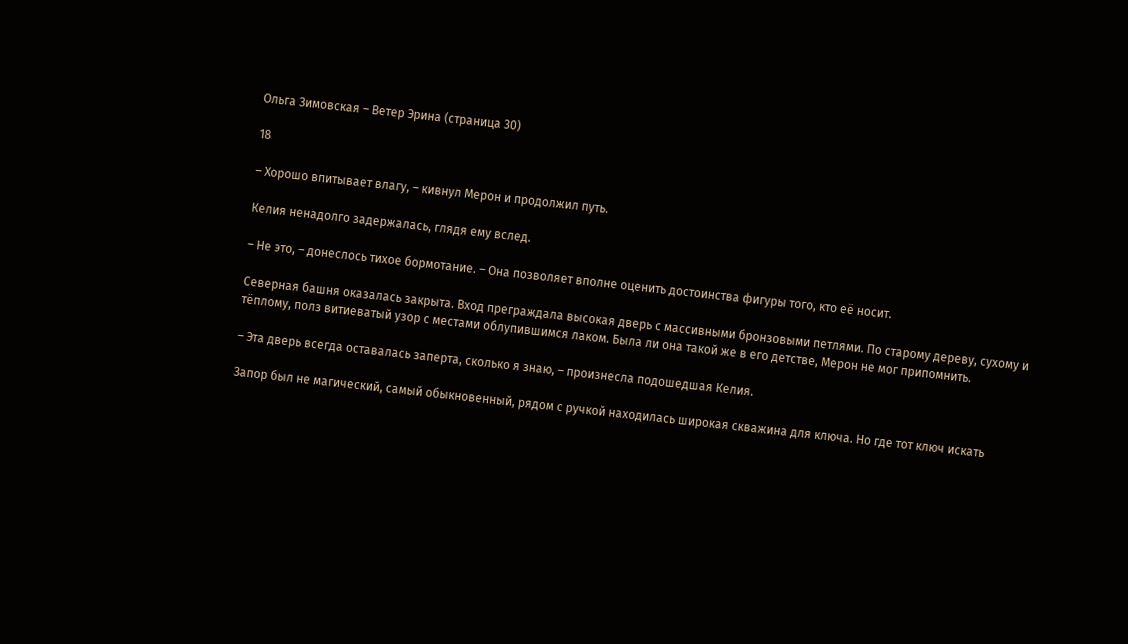Ольга Зимовская – Ветер Эрина (страница 30)

18

– Хорошо впитывает влагу, – кивнул Мерон и продолжил путь.

Келия ненадолго задержалась, глядя ему вслед.

– Не это, – донеслось тихое бормотание. – Она позволяет вполне оценить достоинства фигуры того, кто её носит.

Северная башня оказалась закрыта. Вход преграждала высокая дверь с массивными бронзовыми петлями. По старому дереву, сухому и тёплому, полз витиеватый узор с местами облупившимся лаком. Была ли она такой же в его детстве, Мерон не мог припомнить.

– Эта дверь всегда оставалась заперта, сколько я знаю, – произнесла подошедшая Келия.

Запор был не магический, самый обыкновенный, рядом с ручкой находилась широкая скважина для ключа. Но где тот ключ искать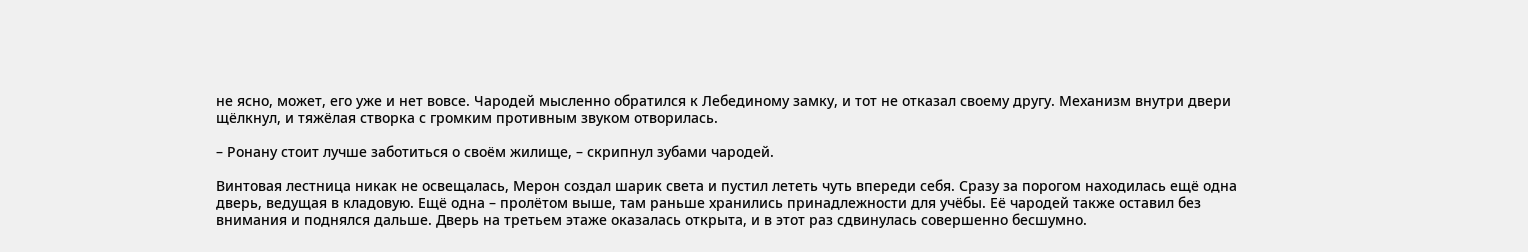не ясно, может, его уже и нет вовсе. Чародей мысленно обратился к Лебединому замку, и тот не отказал своему другу. Механизм внутри двери щёлкнул, и тяжёлая створка с громким противным звуком отворилась.

– Ронану стоит лучше заботиться о своём жилище, – скрипнул зубами чародей.

Винтовая лестница никак не освещалась, Мерон создал шарик света и пустил лететь чуть впереди себя. Сразу за порогом находилась ещё одна дверь, ведущая в кладовую. Ещё одна – пролётом выше, там раньше хранились принадлежности для учёбы. Её чародей также оставил без внимания и поднялся дальше. Дверь на третьем этаже оказалась открыта, и в этот раз сдвинулась совершенно бесшумно.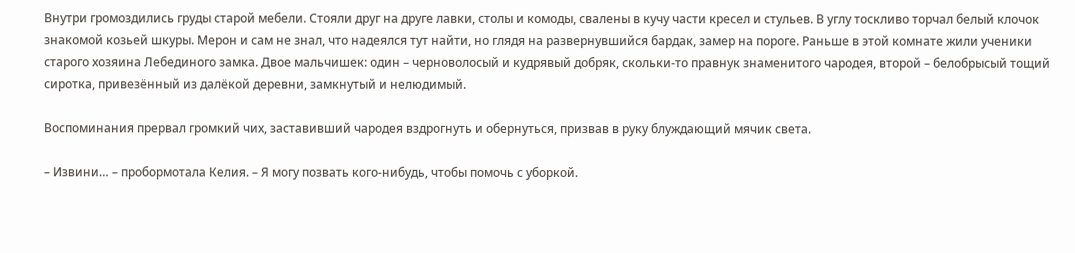Внутри громоздились груды старой мебели. Стояли друг на друге лавки, столы и комоды, свалены в кучу части кресел и стульев. В углу тоскливо торчал белый клочок знакомой козьей шкуры. Мерон и сам не знал, что надеялся тут найти, но глядя на развернувшийся бардак, замер на пороге. Раньше в этой комнате жили ученики старого хозяина Лебединого замка. Двое мальчишек: один – черноволосый и кудрявый добряк, скольки-то правнук знаменитого чародея, второй – белобрысый тощий сиротка, привезённый из далёкой деревни, замкнутый и нелюдимый.

Воспоминания прервал громкий чих, заставивший чародея вздрогнуть и обернуться, призвав в руку блуждающий мячик света.

– Извини… – пробормотала Келия. – Я могу позвать кого-нибудь, чтобы помочь с уборкой.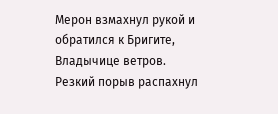Мерон взмахнул рукой и обратился к Бригите, Владычице ветров. Резкий порыв распахнул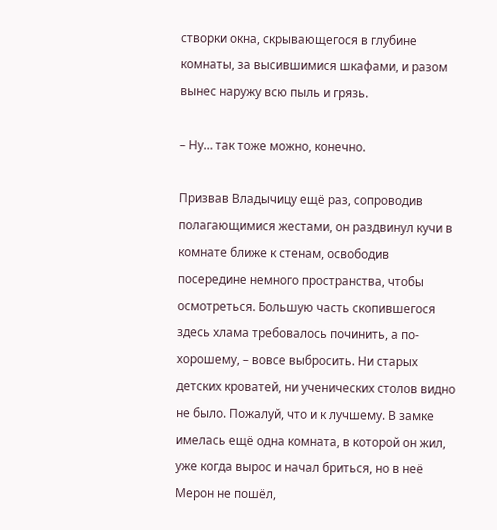створки окна, скрывающегося в глубине комнаты, за высившимися шкафами, и разом вынес наружу всю пыль и грязь.

– Ну… так тоже можно, конечно.

Призвав Владычицу ещё раз, сопроводив полагающимися жестами, он раздвинул кучи в комнате ближе к стенам, освободив посередине немного пространства, чтобы осмотреться. Большую часть скопившегося здесь хлама требовалось починить, а по-хорошему, – вовсе выбросить. Ни старых детских кроватей, ни ученических столов видно не было. Пожалуй, что и к лучшему. В замке имелась ещё одна комната, в которой он жил, уже когда вырос и начал бриться, но в неё Мерон не пошёл,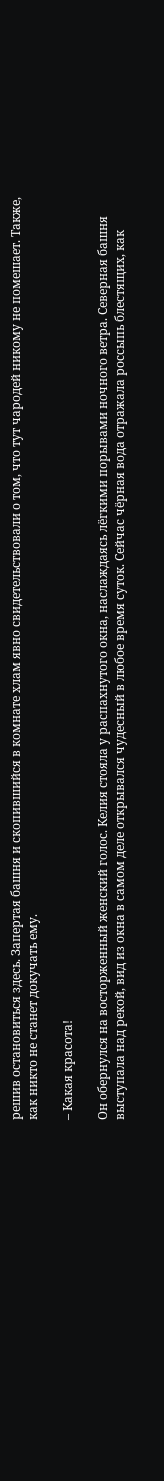решив остановиться здесь. Запертая башня и скопившийся в комнате хлам явно свидетельствовали о том, что тут чародей никому не помешает. Также, как никто не станет докучать ему.

– Какая красота!

Он обернулся на восторженный женский голос. Келия стояла у распахнутого окна, наслаждаясь лёгкими порывами ночного ветра. Северная башня выступала над рекой, вид из окна в самом деле открывался чудесный в любое время суток. Сейчас чёрная вода отражала россыпь блестящих, как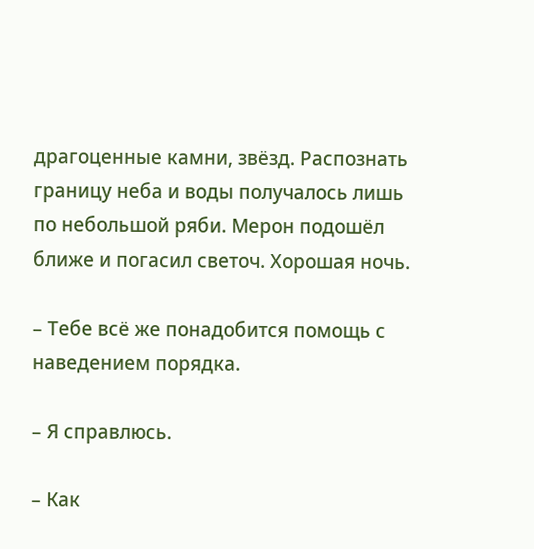драгоценные камни, звёзд. Распознать границу неба и воды получалось лишь по небольшой ряби. Мерон подошёл ближе и погасил светоч. Хорошая ночь.

– Тебе всё же понадобится помощь с наведением порядка.

– Я справлюсь.

– Как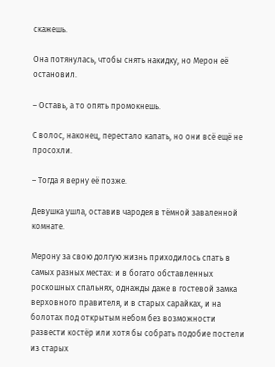скажешь.

Она потянулась, чтобы снять накидку, но Мерон её остановил.

– Оставь, а то опять промокнешь.

С волос, наконец, перестало капать, но они всё ещё не просохли.

– Тогда я верну её позже.

Девушка ушла, оставив чародея в тёмной заваленной комнате.

Мерону за свою долгую жизнь приходилось спать в самых разных местах: и в богато обставленных роскошных спальнях, однажды даже в гостевой замка верховного правителя, и в старых сарайках, и на болотах под открытым небом без возможности развести костёр или хотя бы собрать подобие постели из старых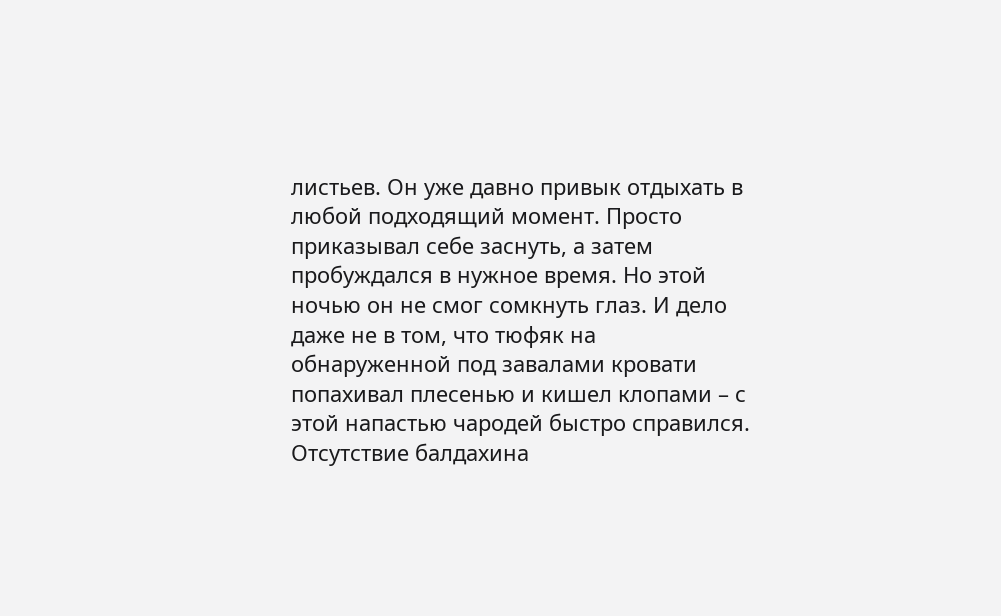листьев. Он уже давно привык отдыхать в любой подходящий момент. Просто приказывал себе заснуть, а затем пробуждался в нужное время. Но этой ночью он не смог сомкнуть глаз. И дело даже не в том, что тюфяк на обнаруженной под завалами кровати попахивал плесенью и кишел клопами – с этой напастью чародей быстро справился. Отсутствие балдахина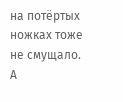на потёртых ножках тоже не смущало. А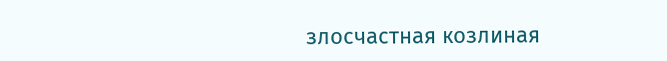злосчастная козлиная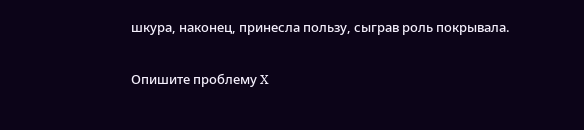шкура, наконец, принесла пользу, сыграв роль покрывала.

Опишите проблему X